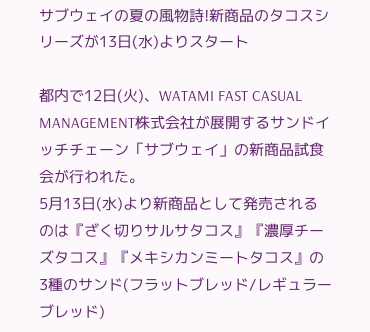サブウェイの夏の風物詩!新商品のタコスシリーズが13日(水)よりスタート

都内で12日(火)、WATAMI FAST CASUAL MANAGEMENT株式会社が展開するサンドイッチチェーン「サブウェイ」の新商品試食会が行われた。
5月13日(水)より新商品として発売されるのは『ざく切りサルサタコス』『濃厚チーズタコス』『メキシカンミートタコス』の3種のサンド(フラットブレッド/レギュラーブレッド)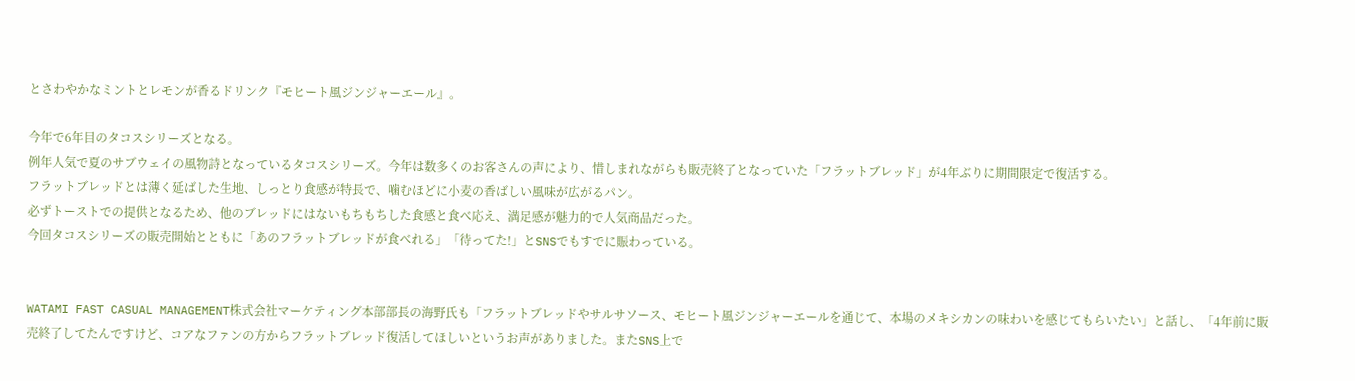とさわやかなミントとレモンが香るドリンク『モヒート風ジンジャーエール』。

今年で6年目のタコスシリーズとなる。
例年人気で夏のサブウェイの風物詩となっているタコスシリーズ。今年は数多くのお客さんの声により、惜しまれながらも販売終了となっていた「フラットブレッド」が4年ぶりに期間限定で復活する。
フラットブレッドとは薄く延ばした生地、しっとり食感が特長で、噛むほどに小麦の香ばしい風味が広がるパン。
必ずトーストでの提供となるため、他のブレッドにはないもちもちした食感と食べ応え、満足感が魅力的で人気商品だった。
今回タコスシリーズの販売開始とともに「あのフラットブレッドが食べれる」「待ってた!」とSNSでもすでに賑わっている。


WATAMI FAST CASUAL MANAGEMENT株式会社マーケティング本部部長の海野氏も「フラットブレッドやサルサソース、モヒート風ジンジャーエールを通じて、本場のメキシカンの味わいを感じてもらいたい」と話し、「4年前に販売終了してたんですけど、コアなファンの方からフラットブレッド復活してほしいというお声がありました。またSNS上で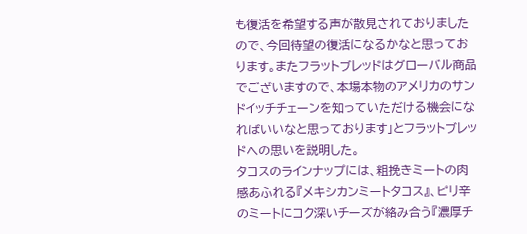も復活を希望する声が散見されておりましたので、今回待望の復活になるかなと思っております。またフラットブレッドはグローバル商品でございますので、本場本物のアメリカのサンドイッチチェーンを知っていただける機会になればいいなと思っております」とフラットブレッドへの思いを説明した。
タコスのラインナップには、粗挽きミートの肉感あふれる『メキシカンミートタコス』、ピリ辛のミートにコク深いチーズが絡み合う『濃厚チ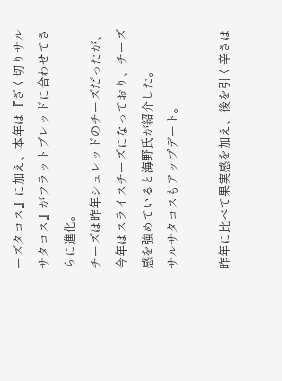ーズタコス』に加え、本年は『ざく切りサルサタコス』がフラットブレッドに合わせてさらに進化。
チーズは昨年シュレッドのチーズだったが、今年はスライスチーズになっており、チーズ感を強めていると海野氏が紹介した。
サルサタコスもアップデート。

昨年に比べて果実感を加え、後を引く辛さは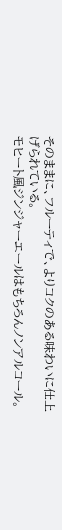そのままに、フルーティで、よりコクのある味わいに仕上げられている。
モヒート風ジンジャーエールはもちろんノンアルコール。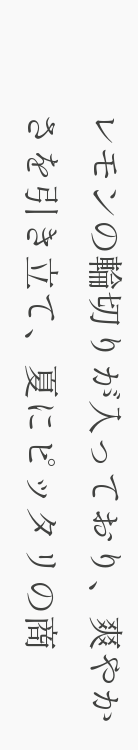レモンの輪切りが入っており、爽やかさを引き立て、夏にピッタリの商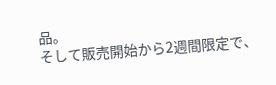品。
そして販売開始から2週間限定で、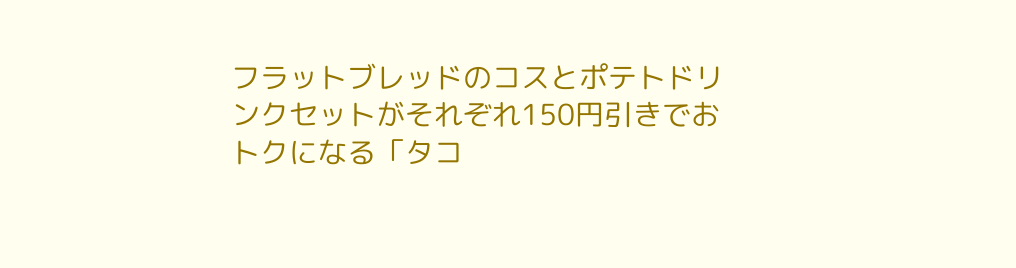フラットブレッドのコスとポテトドリンクセットがそれぞれ150円引きでおトクになる「タコ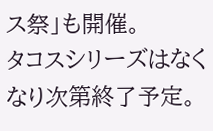ス祭」も開催。
タコスシリーズはなくなり次第終了予定。